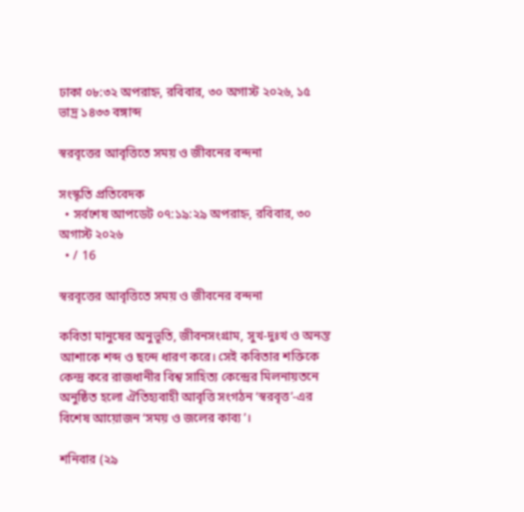ঢাকা ০৮:৩২ অপরাহ্ন, রবিবার, ৩০ অগাস্ট ২০২৬, ১৫ ভাদ্র ১৪৩৩ বঙ্গাব্দ

স্বরবৃত্তের আবৃত্তিতে সময় ও জীবনের বন্দনা

সংস্কৃতি প্রতিবেদক
  • সর্বশেষ আপডেট ০৭:১৯:২৯ অপরাহ্ন, রবিবার, ৩০ অগাস্ট ২০২৬
  • / 16

স্বরবৃত্তের আবৃত্তিতে সময় ও জীবনের বন্দনা

কবিতা মানুষের অনুভূতি, জীবনসংগ্রাম, সুখ-দুঃখ ও অনন্ত আশাকে শব্দ ও ছন্দে ধারণ করে। সেই কবিতার শক্তিকে কেন্দ্র করে রাজধানীর বিশ্ব সাহিত্য কেন্দ্রের মিলনায়তনে অনুষ্ঠিত হলো ঐতিহ্যবাহী আবৃত্তি সংগঠন ‘স্বরবৃত্ত’-এর বিশেষ আয়োজন ‘সময় ও জলের কাব্য’।

শনিবার (২৯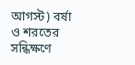আগস্ট) বর্ষা ও শরতের সন্ধিক্ষণে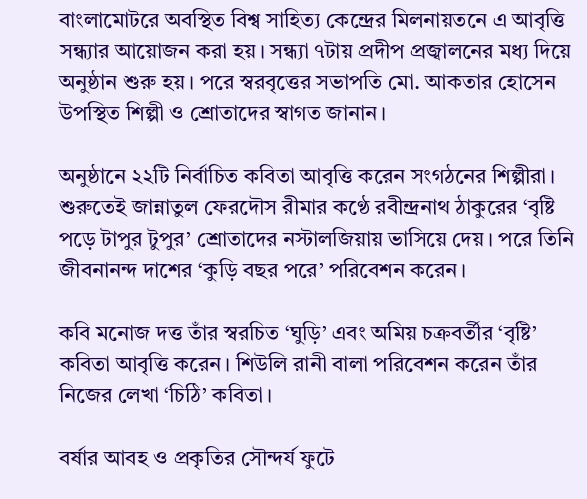বাংলামোটরে অবস্থিত বিশ্ব সাহিত্য কেন্দ্রের মিলনায়তনে এ আবৃত্তি সন্ধ্যার আয়োজন করা হয়। সন্ধ্যা ৭টায় প্রদীপ প্রজ্বালনের মধ্য দিয়ে অনুষ্ঠান শুরু হয়। পরে স্বরবৃত্তের সভাপতি মো. আকতার হোসেন উপস্থিত শিল্পী ও শ্রোতাদের স্বাগত জানান।

অনুষ্ঠানে ২২টি নির্বাচিত কবিতা আবৃত্তি করেন সংগঠনের শিল্পীরা। শুরুতেই জান্নাতুল ফেরদৌস রীমার কণ্ঠে রবীন্দ্রনাথ ঠাকুরের ‘বৃষ্টি পড়ে টাপুর টুপুর’ শ্রোতাদের নস্টালজিয়ায় ভাসিয়ে দেয়। পরে তিনি জীবনানন্দ দাশের ‘কুড়ি বছর পরে’ পরিবেশন করেন।

কবি মনোজ দত্ত তাঁর স্বরচিত ‘ঘুড়ি’ এবং অমিয় চক্রবর্তীর ‘বৃষ্টি’ কবিতা আবৃত্তি করেন। শিউলি রানী বালা পরিবেশন করেন তাঁর নিজের লেখা ‘চিঠি’ কবিতা।

বর্ষার আবহ ও প্রকৃতির সৌন্দর্য ফুটে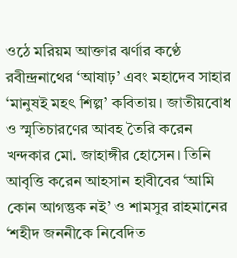ওঠে মরিয়ম আক্তার ঝর্ণার কণ্ঠে রবীন্দ্রনাথের ‘আষাঢ়’ এবং মহাদেব সাহার ‘মানুষই মহৎ শিল্প’ কবিতায়। জাতীয়বোধ ও স্মৃতিচারণের আবহ তৈরি করেন খন্দকার মো. জাহাঙ্গীর হোসেন। তিনি আবৃত্তি করেন আহসান হাবীবের ‘আমি কোন আগন্তুক নই’ ও শামসুর রাহমানের ‘শহীদ জননীকে নিবেদিত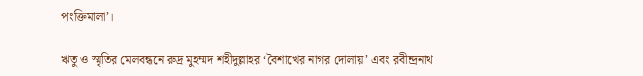পংক্তিমালা’।

ঋতু ও স্মৃতির মেলবন্ধনে রুদ্র মুহম্মদ শহীদুল্লাহর ‘বৈশাখের নাগর দোলায়’ এবং রবীন্দ্রনাথ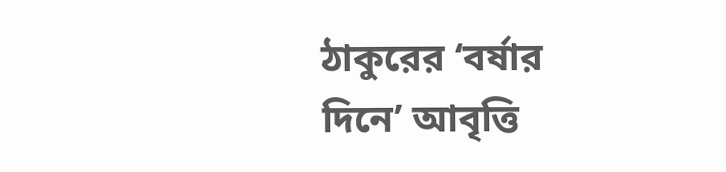ঠাকুরের ‘বর্ষার দিনে’ আবৃত্তি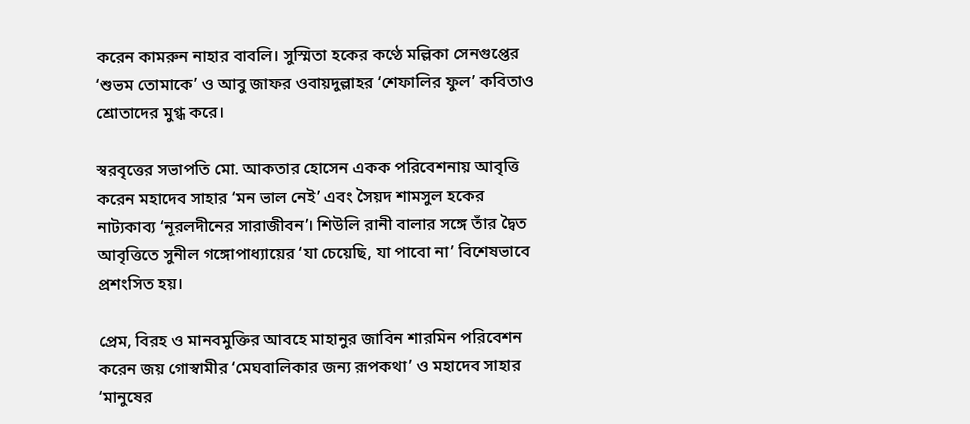করেন কামরুন নাহার বাবলি। সুস্মিতা হকের কণ্ঠে মল্লিকা সেনগুপ্তের ‘শুভম তোমাকে’ ও আবু জাফর ওবায়দুল্লাহর ‘শেফালির ফুল’ কবিতাও শ্রোতাদের মুগ্ধ করে।

স্বরবৃত্তের সভাপতি মো. আকতার হোসেন একক পরিবেশনায় আবৃত্তি করেন মহাদেব সাহার ‘মন ভাল নেই’ এবং সৈয়দ শামসুল হকের নাট্যকাব্য ‘নূরলদীনের সারাজীবন’। শিউলি রানী বালার সঙ্গে তাঁর দ্বৈত আবৃত্তিতে সুনীল গঙ্গোপাধ্যায়ের ‘যা চেয়েছি, যা পাবো না’ বিশেষভাবে প্রশংসিত হয়।

প্রেম, বিরহ ও মানবমুক্তির আবহে মাহানুর জাবিন শারমিন পরিবেশন করেন জয় গোস্বামীর ‘মেঘবালিকার জন্য রূপকথা’ ও মহাদেব সাহার ‘মানুষের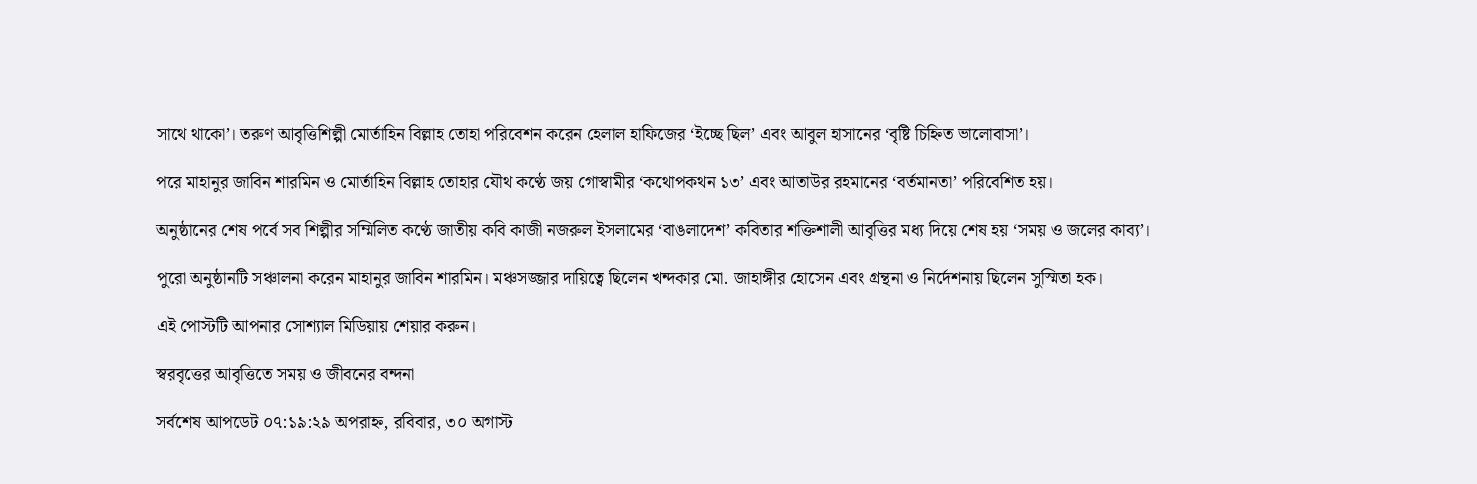সাথে থাকো’। তরুণ আবৃত্তিশিল্পী মোর্তাহিন বিল্লাহ তোহা পরিবেশন করেন হেলাল হাফিজের ‘ইচ্ছে ছিল’ এবং আবুল হাসানের ‘বৃষ্টি চিহ্নিত ভালোবাসা’।

পরে মাহানুর জাবিন শারমিন ও মোর্তাহিন বিল্লাহ তোহার যৌথ কণ্ঠে জয় গোস্বামীর ‘কথোপকথন ১৩’ এবং আতাউর রহমানের ‘বর্তমানতা’ পরিবেশিত হয়।

অনুষ্ঠানের শেষ পর্বে সব শিল্পীর সম্মিলিত কণ্ঠে জাতীয় কবি কাজী নজরুল ইসলামের ‘বাঙলাদেশ’ কবিতার শক্তিশালী আবৃত্তির মধ্য দিয়ে শেষ হয় ‘সময় ও জলের কাব্য’।

পুরো অনুষ্ঠানটি সঞ্চালনা করেন মাহানুর জাবিন শারমিন। মঞ্চসজ্জার দায়িত্বে ছিলেন খন্দকার মো. জাহাঙ্গীর হোসেন এবং গ্রন্থনা ও নির্দেশনায় ছিলেন সুস্মিতা হক।

এই পোস্টটি আপনার সোশ্যাল মিডিয়ায় শেয়ার করুন।

স্বরবৃত্তের আবৃত্তিতে সময় ও জীবনের বন্দনা

সর্বশেষ আপডেট ০৭:১৯:২৯ অপরাহ্ন, রবিবার, ৩০ অগাস্ট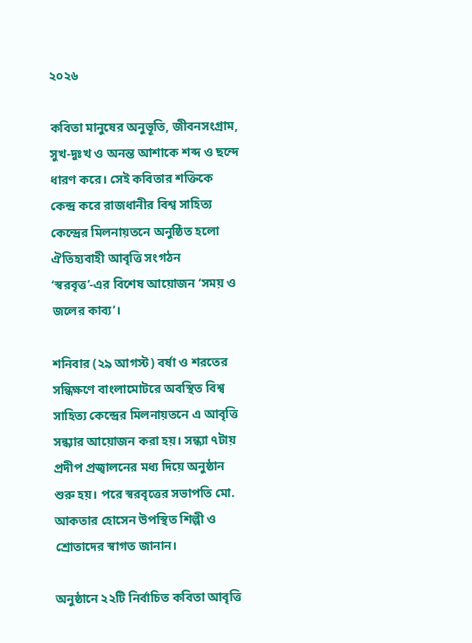২০২৬

কবিতা মানুষের অনুভূতি, জীবনসংগ্রাম, সুখ-দুঃখ ও অনন্ত আশাকে শব্দ ও ছন্দে ধারণ করে। সেই কবিতার শক্তিকে কেন্দ্র করে রাজধানীর বিশ্ব সাহিত্য কেন্দ্রের মিলনায়তনে অনুষ্ঠিত হলো ঐতিহ্যবাহী আবৃত্তি সংগঠন ‘স্বরবৃত্ত’-এর বিশেষ আয়োজন ‘সময় ও জলের কাব্য’।

শনিবার (২৯ আগস্ট) বর্ষা ও শরতের সন্ধিক্ষণে বাংলামোটরে অবস্থিত বিশ্ব সাহিত্য কেন্দ্রের মিলনায়তনে এ আবৃত্তি সন্ধ্যার আয়োজন করা হয়। সন্ধ্যা ৭টায় প্রদীপ প্রজ্বালনের মধ্য দিয়ে অনুষ্ঠান শুরু হয়। পরে স্বরবৃত্তের সভাপতি মো. আকতার হোসেন উপস্থিত শিল্পী ও শ্রোতাদের স্বাগত জানান।

অনুষ্ঠানে ২২টি নির্বাচিত কবিতা আবৃত্তি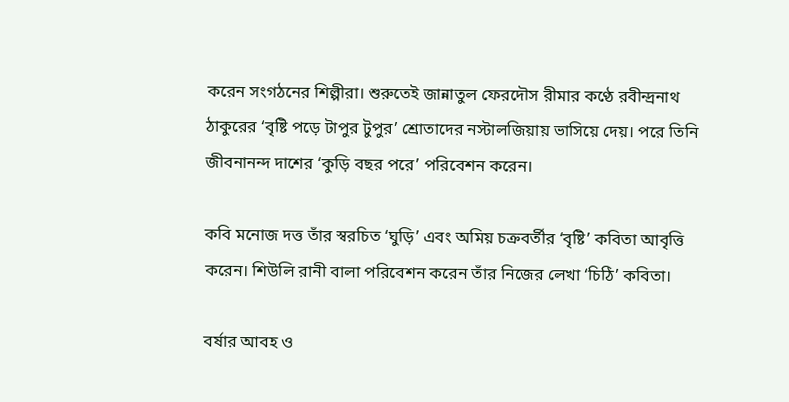করেন সংগঠনের শিল্পীরা। শুরুতেই জান্নাতুল ফেরদৌস রীমার কণ্ঠে রবীন্দ্রনাথ ঠাকুরের ‘বৃষ্টি পড়ে টাপুর টুপুর’ শ্রোতাদের নস্টালজিয়ায় ভাসিয়ে দেয়। পরে তিনি জীবনানন্দ দাশের ‘কুড়ি বছর পরে’ পরিবেশন করেন।

কবি মনোজ দত্ত তাঁর স্বরচিত ‘ঘুড়ি’ এবং অমিয় চক্রবর্তীর ‘বৃষ্টি’ কবিতা আবৃত্তি করেন। শিউলি রানী বালা পরিবেশন করেন তাঁর নিজের লেখা ‘চিঠি’ কবিতা।

বর্ষার আবহ ও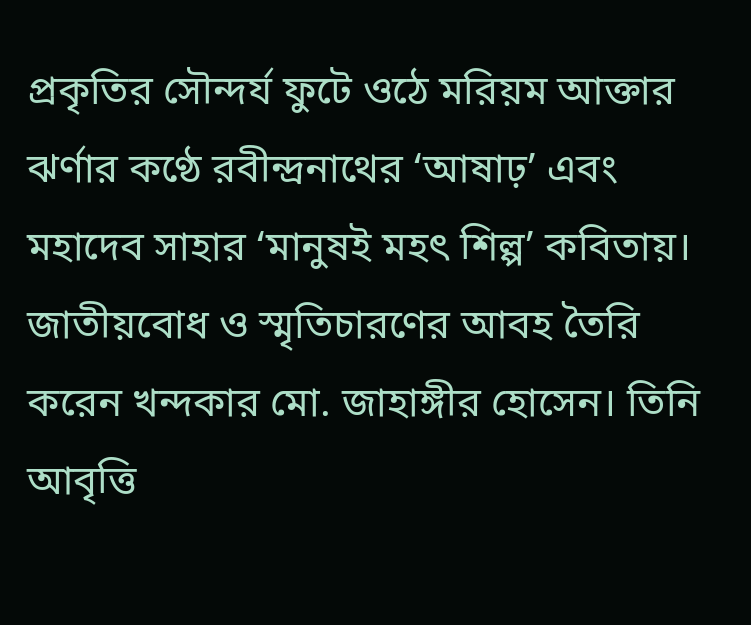প্রকৃতির সৌন্দর্য ফুটে ওঠে মরিয়ম আক্তার ঝর্ণার কণ্ঠে রবীন্দ্রনাথের ‘আষাঢ়’ এবং মহাদেব সাহার ‘মানুষই মহৎ শিল্প’ কবিতায়। জাতীয়বোধ ও স্মৃতিচারণের আবহ তৈরি করেন খন্দকার মো. জাহাঙ্গীর হোসেন। তিনি আবৃত্তি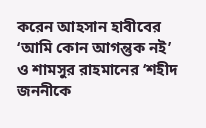করেন আহসান হাবীবের ‘আমি কোন আগন্তুক নই’ ও শামসুর রাহমানের ‘শহীদ জননীকে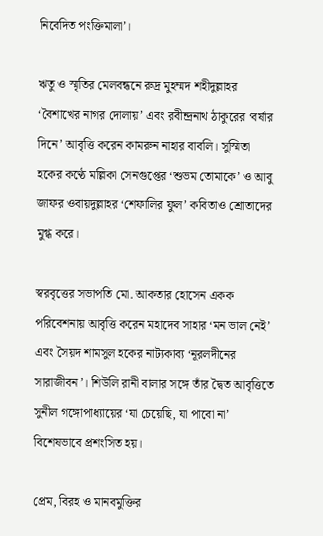নিবেদিত পংক্তিমালা’।

ঋতু ও স্মৃতির মেলবন্ধনে রুদ্র মুহম্মদ শহীদুল্লাহর ‘বৈশাখের নাগর দোলায়’ এবং রবীন্দ্রনাথ ঠাকুরের ‘বর্ষার দিনে’ আবৃত্তি করেন কামরুন নাহার বাবলি। সুস্মিতা হকের কণ্ঠে মল্লিকা সেনগুপ্তের ‘শুভম তোমাকে’ ও আবু জাফর ওবায়দুল্লাহর ‘শেফালির ফুল’ কবিতাও শ্রোতাদের মুগ্ধ করে।

স্বরবৃত্তের সভাপতি মো. আকতার হোসেন একক পরিবেশনায় আবৃত্তি করেন মহাদেব সাহার ‘মন ভাল নেই’ এবং সৈয়দ শামসুল হকের নাট্যকাব্য ‘নূরলদীনের সারাজীবন’। শিউলি রানী বালার সঙ্গে তাঁর দ্বৈত আবৃত্তিতে সুনীল গঙ্গোপাধ্যায়ের ‘যা চেয়েছি, যা পাবো না’ বিশেষভাবে প্রশংসিত হয়।

প্রেম, বিরহ ও মানবমুক্তির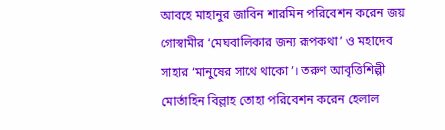আবহে মাহানুর জাবিন শারমিন পরিবেশন করেন জয় গোস্বামীর ‘মেঘবালিকার জন্য রূপকথা’ ও মহাদেব সাহার ‘মানুষের সাথে থাকো’। তরুণ আবৃত্তিশিল্পী মোর্তাহিন বিল্লাহ তোহা পরিবেশন করেন হেলাল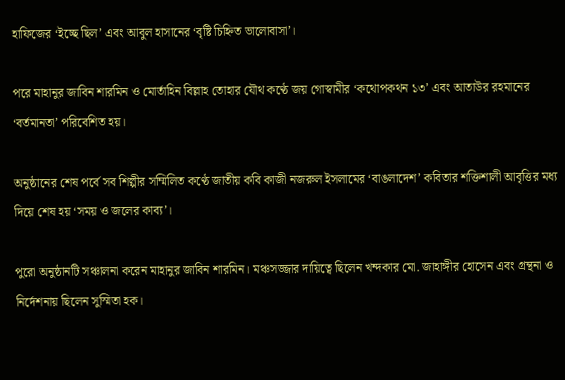হাফিজের ‘ইচ্ছে ছিল’ এবং আবুল হাসানের ‘বৃষ্টি চিহ্নিত ভালোবাসা’।

পরে মাহানুর জাবিন শারমিন ও মোর্তাহিন বিল্লাহ তোহার যৌথ কণ্ঠে জয় গোস্বামীর ‘কথোপকথন ১৩’ এবং আতাউর রহমানের ‘বর্তমানতা’ পরিবেশিত হয়।

অনুষ্ঠানের শেষ পর্বে সব শিল্পীর সম্মিলিত কণ্ঠে জাতীয় কবি কাজী নজরুল ইসলামের ‘বাঙলাদেশ’ কবিতার শক্তিশালী আবৃত্তির মধ্য দিয়ে শেষ হয় ‘সময় ও জলের কাব্য’।

পুরো অনুষ্ঠানটি সঞ্চালনা করেন মাহানুর জাবিন শারমিন। মঞ্চসজ্জার দায়িত্বে ছিলেন খন্দকার মো. জাহাঙ্গীর হোসেন এবং গ্রন্থনা ও নির্দেশনায় ছিলেন সুস্মিতা হক।